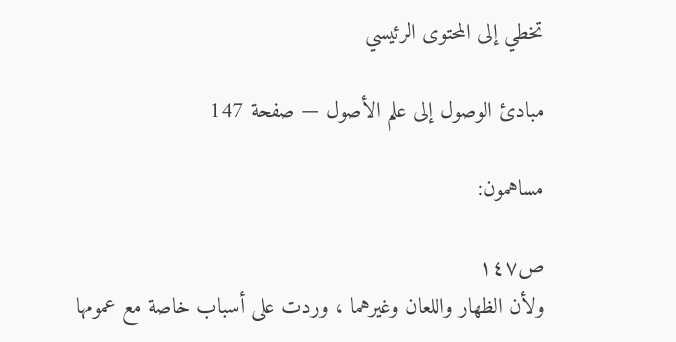تخطي إلى المحتوى الرئيسي

مبادئ الوصول إلى علم الأصول — صفحة 147

مساهمون:

ص١٤٧
ولأن الظهار واللعان وغيرهما ، وردت على أسباب خاصة مع عمومها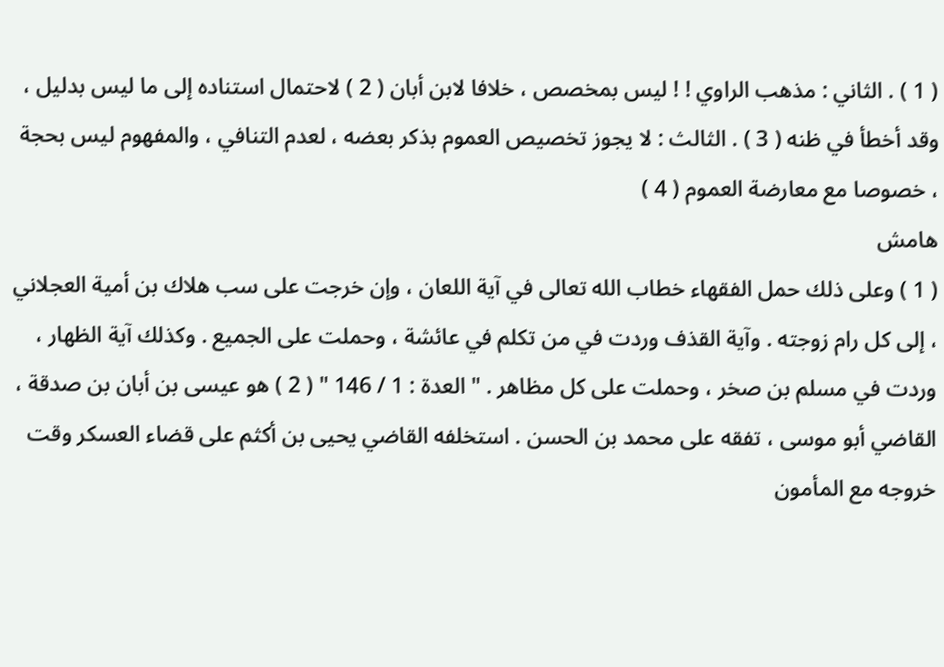( 1 ) . الثاني : مذهب الراوي ! ! ليس بمخصص ، خلافا لابن أبان ( 2 ) لاحتمال استناده إلى ما ليس بدليل ، وقد أخطأ في ظنه ( 3 ) . الثالث : لا يجوز تخصيص العموم بذكر بعضه ، لعدم التنافي ، والمفهوم ليس بحجة ، خصوصا مع معارضة العموم ( 4 )
هامش
( 1 ) وعلى ذلك حمل الفقهاء خطاب الله تعالى في آية اللعان ، وإن خرجت على سب هلاك بن أمية العجلاني ، إلى كل رام زوجته . وآية القذف وردت في من تكلم في عائشة ، وحملت على الجميع . وكذلك آية الظهار ، وردت في مسلم بن صخر ، وحملت على كل مظاهر . " العدة : 1 / 146 " ( 2 ) هو عيسى بن أبان بن صدقة ، القاضي أبو موسى ، تفقه على محمد بن الحسن . استخلفه القاضي يحيى بن أكثم على قضاء العسكر وقت خروجه مع المأمون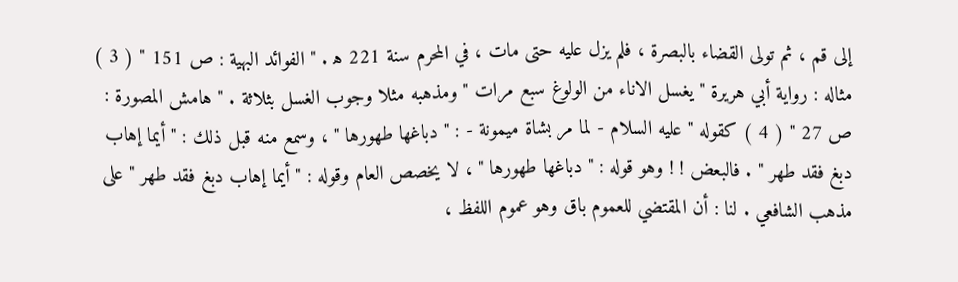إلى قم ، ثم تولى القضاء بالبصرة ، فلم يزل عليه حتى مات ، في المحرم سنة 221 ه‍ . " الفوائد البهية : ص 151 " ( 3 ) مثاله : رواية أبي هريرة " يغسل الاناء من الولوغ سبع مرات " ومذهبه مثلا وجوب الغسل بثلاثة . " هامش المصورة : ص 27 " ( 4 ) كقوله " عليه السلام - لما مر بشاة ميمونة - : " دباغها طهورها " ، وسمع منه قبل ذلك : " أيما إهاب دبغ فقد طهر " . فالبعض ! ! وهو قوله : " دباغها طهورها " ، لا يخصص العام وقوله : " أيما إهاب دبغ فقد طهر " على مذهب الشافعي . لنا : أن المقتضي للعموم باق وهو عموم اللفظ ،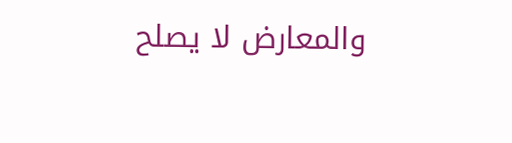والمعارض لا يصلح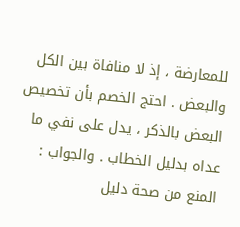للمعارضة ، إذ لا منافاة بين الكل والبعض . احتج الخصم بأن تخصيص البعض بالذكر ، يدل على نفي ما عداه بدليل الخطاب . والجواب : المنع من صحة دليل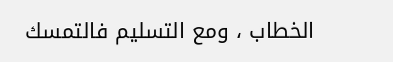الخطاب ، ومع التسليم فالتمسك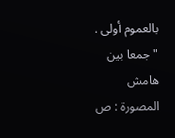بالعموم أولى . " جمعا بين هامش المصورة : ص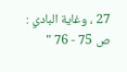27 ، وغاية البادي : ص 75 - 76 "